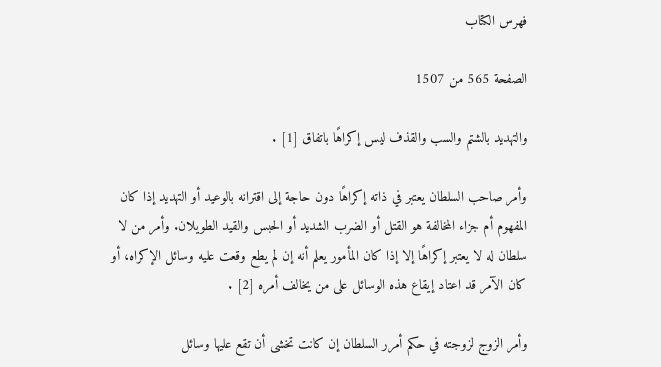فهرس الكتاب

الصفحة 565 من 1507

والتهديد بالشتم والسب والقذف ليس إكراهًا باتفاق [1] .

وأمر صاحب السلطان يعتبر في ذاته إكراهًا دون حاجة إلى اقترانه بالوعيد أو التهديد إذا كان المفهوم أم جزاء المخالفة هو القتل أو الضرب الشديد أو الحبس والقيد الطويلان. وأمر من لا سلطان له لا يعتبر إكراهًا إلا إذا كان المأمور يعلم أنه إن لم يطع وقعت عليه وسائل الإكراه، أو كان الآمر قد اعتاد إيقاع هذه الوسائل على من يخالف أمره [2] .

وأمر الزوج لزوجته في حكم أمرر السلطان إن كانت تخشى أن تقع عليها وسائل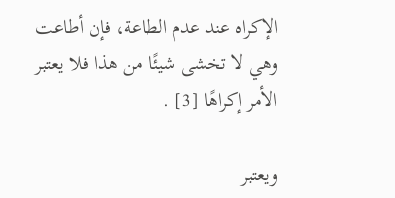الإكراه عند عدم الطاعة، فإن أطاعت وهي لا تخشى شيئًا من هذا فلا يعتبر الأمر إكراهًا [3] .

ويعتبر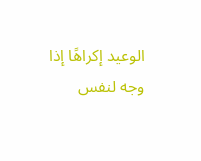الوعيد إكراهًا إذا وجه لنفس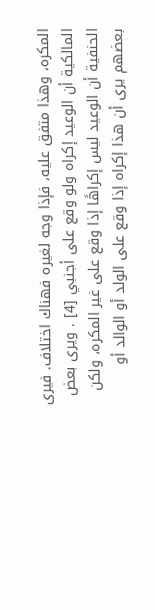المكره، وهذا متفق عليه، فإذا وجه لغيره فهناك اختلاف. فيرى المالكية أن الوعيد إكراه ولو وقع على أجنبي [4] . ويرى بعض الحنفية أن الوعيد ليس إكراهًا إذا وقع على غير المكره، ولكن بعضهم يرى أن هذا إكراه إذا وقع على الولد أو الوالد أو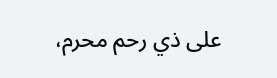على ذي رحم محرم،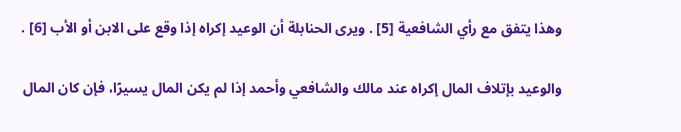وهذا يتفق مع رأي الشافعية [5] . ويرى الحنابلة أن الوعيد إكراه إذا وقع على الابن أو الأب [6] .

والوعيد بإتلاف المال إكراه عند مالك والشافعي وأحمد إذا لم يكن المال يسيرًا، فإن كان المال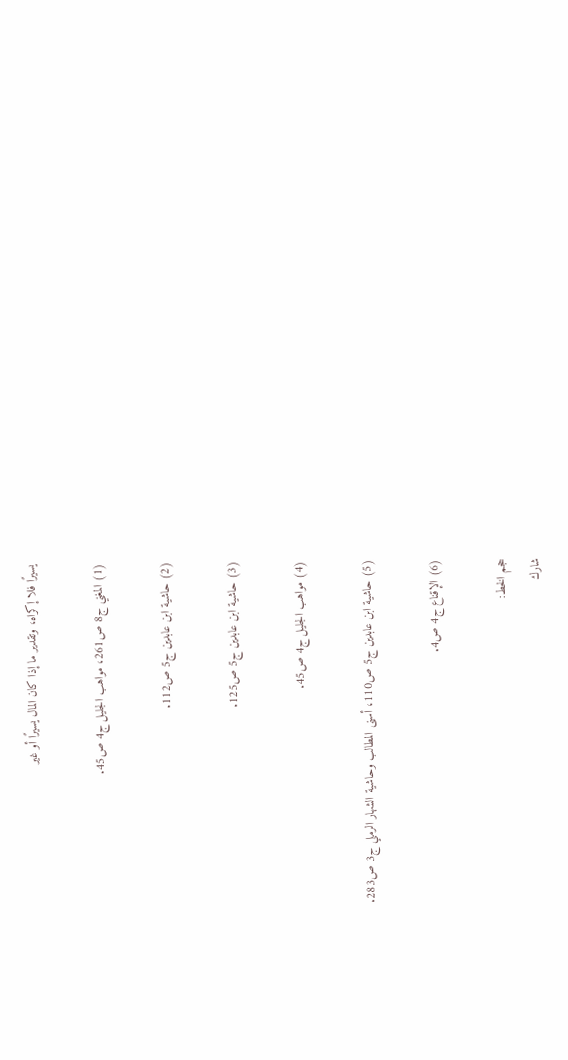يسيرًا فلا إكراه، وتقدير ما إذا كان المال يسيرًا أو غير

(1) المغني ج8 ص261، مواهب الجليل ج4 ص45.

(2) حاشية ابن عابدين ج5 ص112.

(3) حاشية ابن عابدين ج5 ص125.

(4) مواهب الجليل ج4 ص45.

(5) حاشية ابن عابدين ج5 ص110، أسنى المطالب وحاشية الشهار الرملي ج3 ص283.

(6) الإقناع ج4 ص4.

حجم الخط:
شارك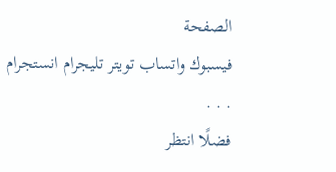الصفحة
فيسبوك واتساب تويتر تليجرام انستجرام
. . .
فضلًا انتظر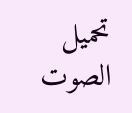تحميل الصوت